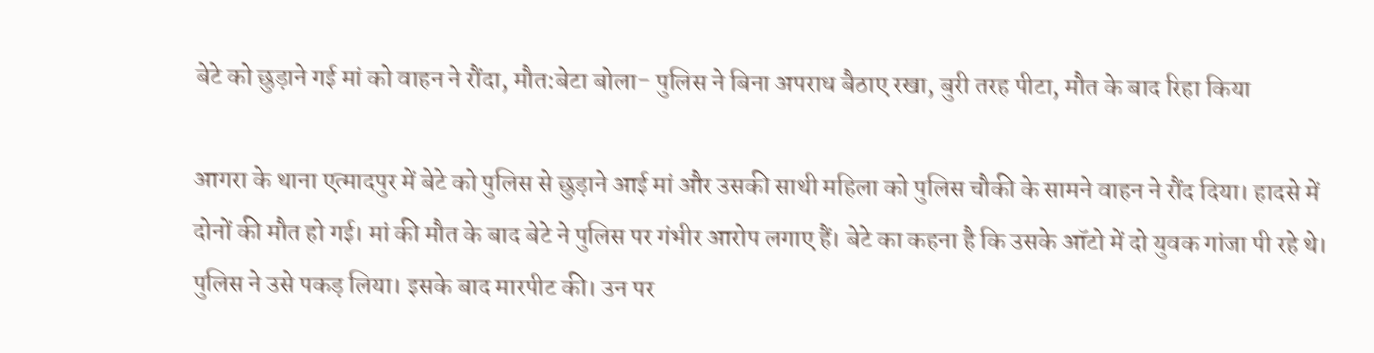बेटे को छुड़ाने गई मां को वाहन ने रौंदा, मौत:बेटा बोला- पुलिस ने बिना अपराध बैठाए रखा, बुरी तरह पीटा, मौत के बाद रिहा किया

आगरा के थाना एत्मादपुर में बेटे को पुलिस से छुड़ाने आई मां और उसकी साथी महिला को पुलिस चौकी के सामने वाहन ने रौंद दिया। हादसे में दोनों की मौत हो गई। मां की मौत के बाद बेटे ने पुलिस पर गंभीर आरोप लगाए हैं। बेटे का कहना है कि उसके ऑटो में दो युवक गांजा पी रहे थे। पुलिस ने उसे पकड़ लिया। इसके बाद मारपीट की। उन पर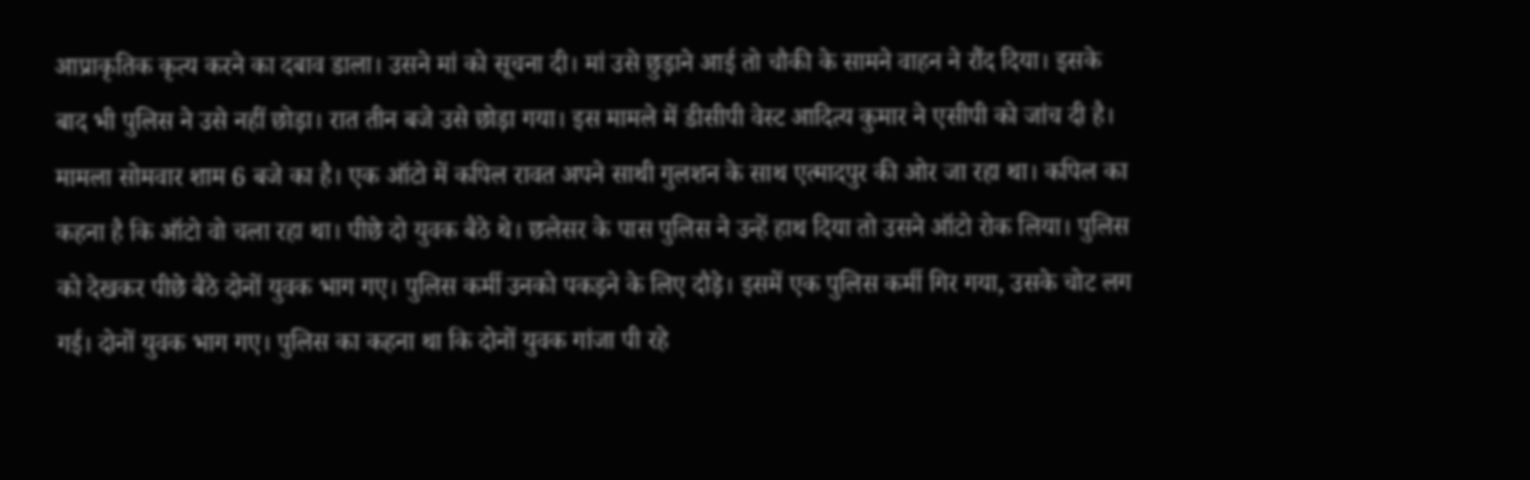आप्राकृतिक कृत्य करने का दबाव डाला। उसने मां को सूचना दी। मां उसे छुड़ाने आई तो चौकी के सामने वाहन ने रौंद दिया। इसके बाद भी पुलिस ने उसे नहीं छोड़ा। रात तीन बजे उसे छोड़ा गया। इस मामले में डीसीपी वेस्ट आदित्य कुमार ने एसीपी को जांच दी है।
मामला सोमवार शाम 6 बजे का है। एक ऑटो में कपिल रावत अपने साथी गुलशन के साथ एत्मादपुर की ओर जा रहा था। कपिल का कहना है कि ऑटो वो चला रहा था। पीछे दो युवक बैठे थे। छलेसर के पास पुलिस ने उन्हें हाथ दिया तो उसने ऑटो रोक लिया। पुलिस को देखकर पीछे बैठे दोनों युवक भाग गए। पुलिस कर्मी उनको पकड़ने के लिए दौड़े। इसमें एक पुलिस कर्मी गिर गया, उसके चोट लग गई। दोनों युवक भाग गए। पुलिस का कहना था कि दोनों युवक गांजा पी रहे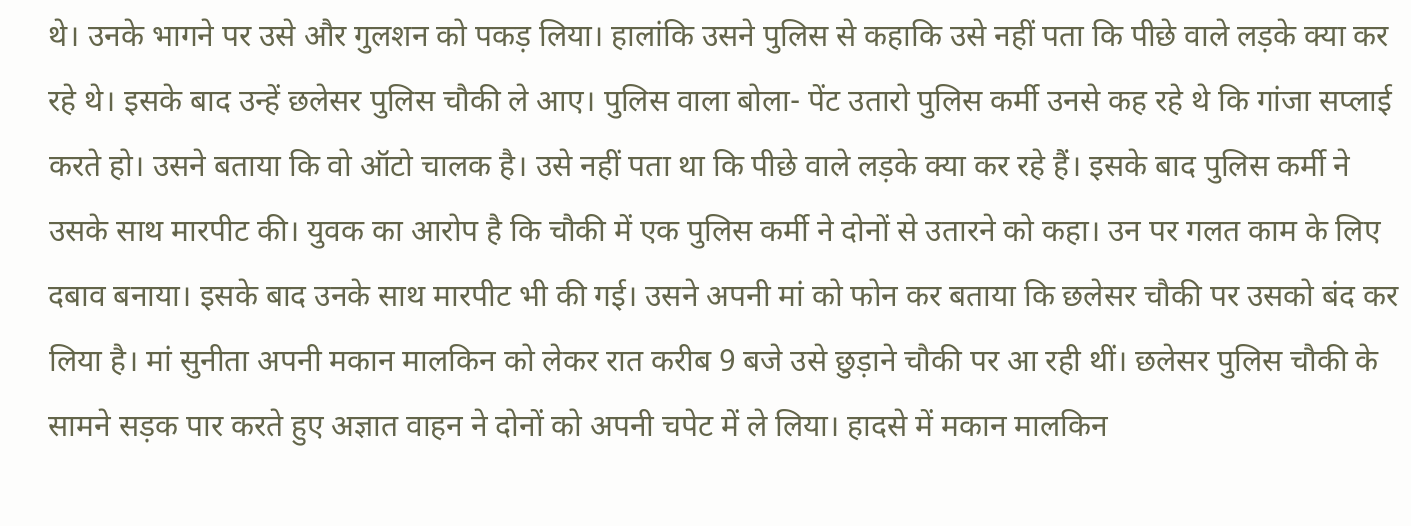थे। उनके भागने पर उसे और गुलशन को पकड़ लिया। हालांकि उसने पुलिस से कहाकि उसे नहीं पता कि पीछे वाले लड़के क्या कर रहे थे। इसके बाद उन्हें छलेसर पुलिस चौकी ले आए। पुलिस वाला बोला- पेंट उतारो पुलिस कर्मी उनसे कह रहे थे कि गांजा सप्लाई करते हो। उसने बताया कि वो ऑटो चालक है। उसे नहीं पता था कि पीछे वाले लड़के क्या कर रहे हैं। इसके बाद पुलिस कर्मी ने उसके साथ मारपीट की। युवक का आरोप है कि चौकी में एक पुलिस कर्मी ने दोनों से उतारने को कहा। उन पर गलत काम के लिए दबाव बनाया। इसके बाद उनके साथ मारपीट भी की गई। उसने अपनी मां को फोन कर बताया कि छलेसर चौकी पर उसको बंद कर लिया है। मां सुनीता अपनी मकान मालकिन को लेकर रात करीब 9 बजे उसे छुड़ाने चौकी पर आ रही थीं। छलेसर पुलिस चौकी के सामने सड़क पार करते हुए अज्ञात वाहन ने दोनों को अपनी चपेट में ले लिया। हादसे में मकान मालकिन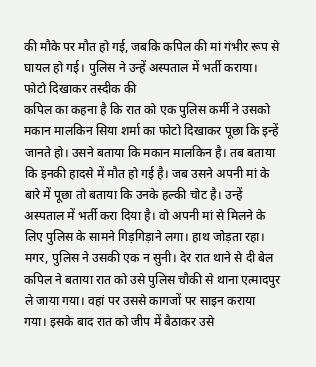की मौके पर मौत हो गई, जबकि कपिल की मां गंभीर रूप से घायल हो गई। पुलिस ने उन्हें अस्पताल में भर्ती कराया। फोटो दिखाकर तस्दीक की
कपिल का कहना है कि रात को एक पुलिस कर्मी ने उसको मकान मालकिन सिया शर्मा का फोटो दिखाकर पूछा कि इन्हें जानते हो। उसने बताया कि मकान मालकिन है। तब बताया कि इनकी हादसे में मौत हो गई है। जब उसने अपनी मां के बारे में पूछा तो बताया कि उनके हल्की चोट है। उन्हें अस्पताल में भर्ती करा दिया है। वो अपनी मां से मिलने के लिए पुलिस के सामने गिड़गिड़ाने लगा। हाथ जोड़ता रहा। मगर, पुलिस ने उसकी एक न सुनी। देर रात थाने से दी बेल
कपिल ने बताया रात को उसे पुलिस चौकी से थाना एत्मादपुर ले जाया गया। वहां पर उससे कागजों पर साइन कराया गया। इसके बाद रात को जीप में बैठाकर उसे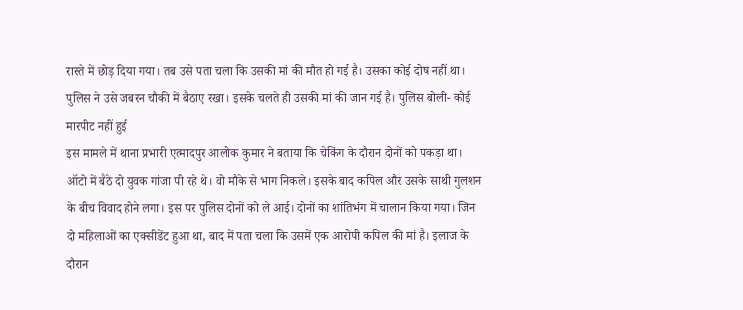रास्ते में छोड़ दिया गया। तब उसे पता चला कि उसकी मां की मौत हो गई है। उसका कोई दोष नहीं था। पुलिस ने उसे जबरन चौकी में बैठाए रखा। इसके चलते ही उसकी मां की जान गई है। पुलिस बोली- कोई मारपीट नहीं हुई
इस मामले में थाना प्रभारी एत्मादपुर आलोक कुमार ने बताया कि चेकिंग के दौरान दोनों को पकड़ा था। ऑटो में बैठे दो युवक गांजा पी रहे थे। वो मौके से भाग निकले। इसके बाद कपिल और उसके साथी गुलशन के बीच विवाद होने लगा। इस पर पुलिस दोनों को ले आई। दोनों का शांतिभंग में चालान किया गया। जिन दो महिलाओं का एक्सीडेंट हुआ था, बाद में पता चला कि उसमें एक आरोपी कपिल की मां है। इलाज के दौरान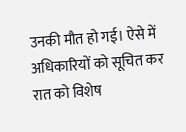उनकी मौत हो गई। ऐसे में अधिकारियों को सूचित कर रात को विशेष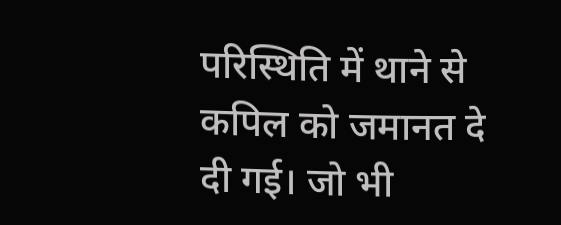परिस्थिति में थाने से कपिल को जमानत दे दी गई। जो भी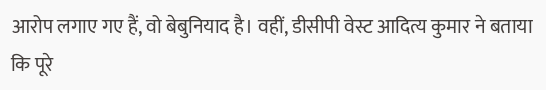आरोप लगाए गए हैं, वो बेबुनियाद है। वहीं, डीसीपी वेस्ट आदित्य कुमार ने बताया कि पूरे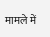मामले में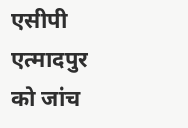एसीपी एत्मादपुर को जांच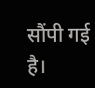सौंपी गई है।